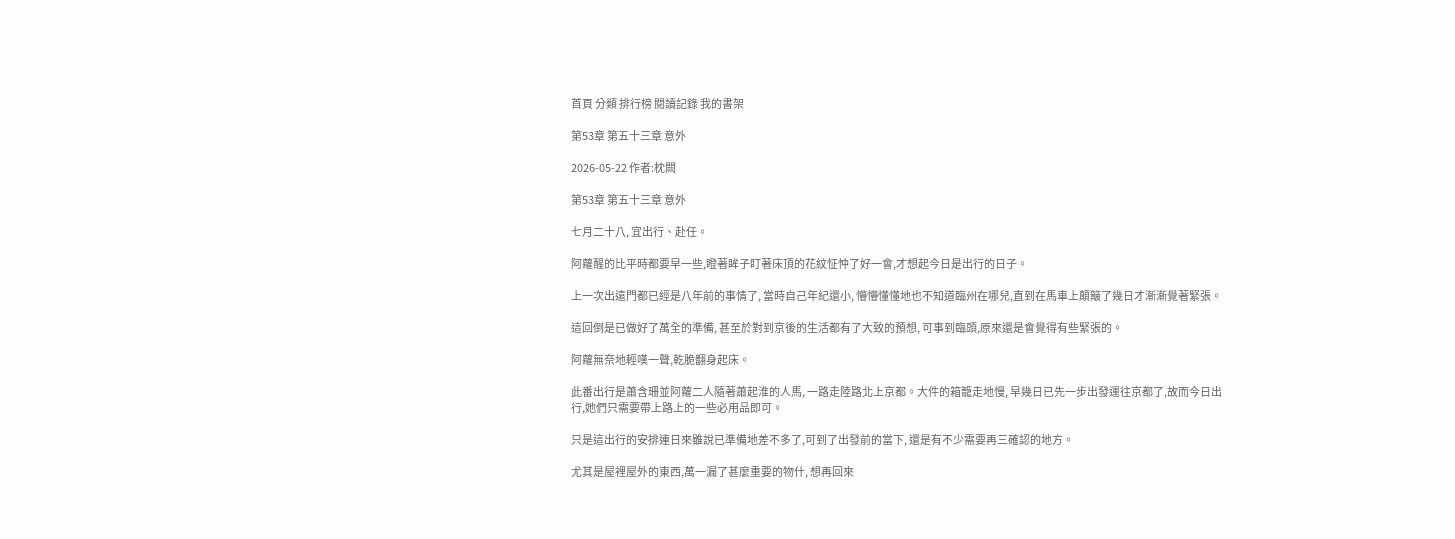首頁 分類 排行榜 閱讀記錄 我的書架

第53章 第五十三章 意外

2026-05-22 作者:枕闕

第53章 第五十三章 意外

七月二十八, 宜出行、赴任。

阿蘿醒的比平時都要早一些,瞪著眸子盯著床頂的花紋怔忡了好一會,才想起今日是出行的日子。

上一次出遠門都已經是八年前的事情了, 當時自己年紀還小, 懵懵懂懂地也不知道臨州在哪兒,直到在馬車上顛簸了幾日才漸漸覺著緊張。

這回倒是已做好了萬全的準備, 甚至於對到京後的生活都有了大致的預想, 可事到臨頭,原來還是會覺得有些緊張的。

阿蘿無奈地輕嘆一聲,乾脆翻身起床。

此番出行是蕭含珊並阿蘿二人隨著蕭起淮的人馬, 一路走陸路北上京都。大件的箱籠走地慢, 早幾日已先一步出發運往京都了,故而今日出行,她們只需要帶上路上的一些必用品即可。

只是這出行的安排連日來雖說已準備地差不多了,可到了出發前的當下, 還是有不少需要再三確認的地方。

尤其是屋裡屋外的東西,萬一漏了甚麼重要的物什, 想再回來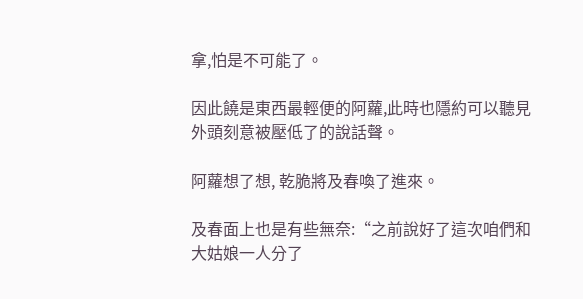拿,怕是不可能了。

因此饒是東西最輕便的阿蘿,此時也隱約可以聽見外頭刻意被壓低了的說話聲。

阿蘿想了想, 乾脆將及春喚了進來。

及春面上也是有些無奈:“之前說好了這次咱們和大姑娘一人分了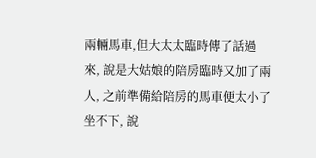兩輛馬車,但大太太臨時傳了話過來, 說是大姑娘的陪房臨時又加了兩人, 之前準備給陪房的馬車便太小了坐不下, 說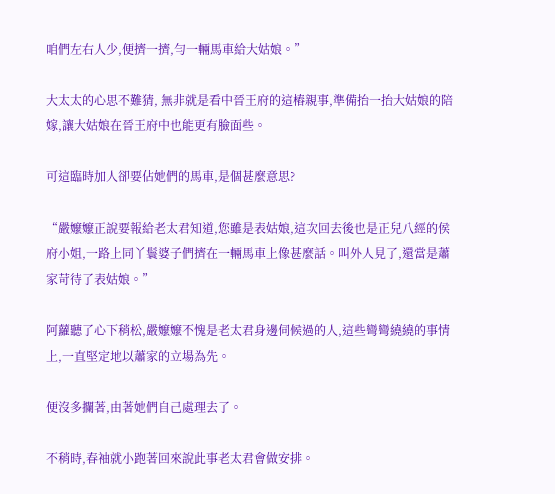咱們左右人少,便擠一擠,勻一輛馬車給大姑娘。”

大太太的心思不難猜, 無非就是看中晉王府的這樁親事,準備抬一抬大姑娘的陪嫁,讓大姑娘在晉王府中也能更有臉面些。

可這臨時加人卻要佔她們的馬車,是個甚麼意思?

“嚴嬤嬤正說要報給老太君知道,您雖是表姑娘,這次回去後也是正兒八經的侯府小姐,一路上同丫鬟婆子們擠在一輛馬車上像甚麼話。叫外人見了,還當是蕭家苛待了表姑娘。”

阿蘿聽了心下稍松,嚴嬤嬤不愧是老太君身邊伺候過的人,這些彎彎繞繞的事情上,一直堅定地以蕭家的立場為先。

便沒多攔著,由著她們自己處理去了。

不稍時,春袖就小跑著回來說此事老太君會做安排。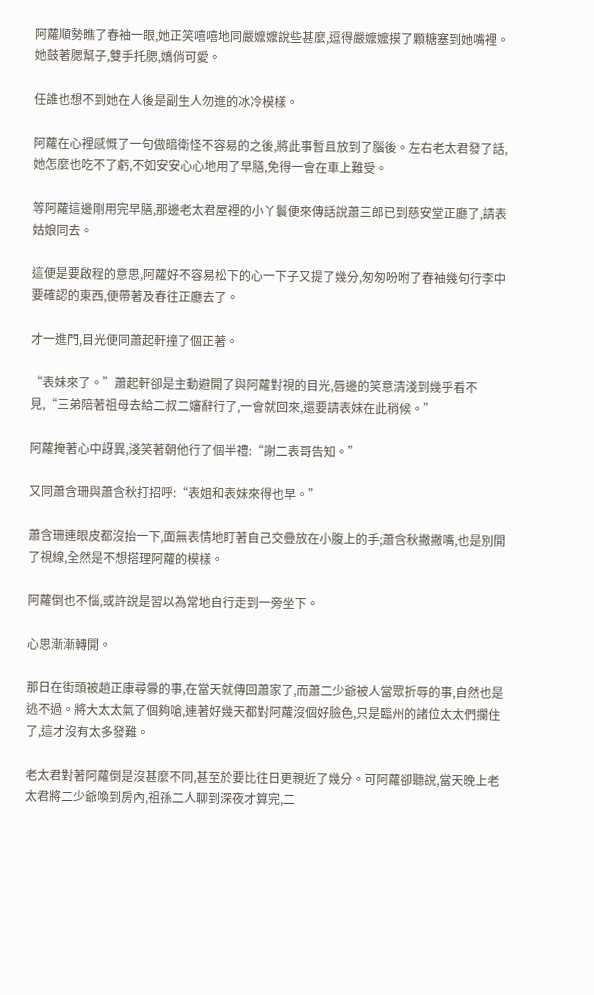阿蘿順勢瞧了春袖一眼,她正笑嘻嘻地同嚴嬤嬤說些甚麼,逗得嚴嬤嬤摸了顆糖塞到她嘴裡。她鼓著腮幫子,雙手托腮,嬌俏可愛。

任誰也想不到她在人後是副生人勿進的冰冷模樣。

阿蘿在心裡感慨了一句做暗衛怪不容易的之後,將此事暫且放到了腦後。左右老太君發了話,她怎麼也吃不了虧,不如安安心心地用了早膳,免得一會在車上難受。

等阿蘿這邊剛用完早膳,那邊老太君屋裡的小丫鬟便來傳話說蕭三郎已到慈安堂正廳了,請表姑娘同去。

這便是要啟程的意思,阿蘿好不容易松下的心一下子又提了幾分,匆匆吩咐了春袖幾句行李中要確認的東西,便帶著及春往正廳去了。

才一進門,目光便同蕭起軒撞了個正著。

“表妹來了。”蕭起軒卻是主動避開了與阿蘿對視的目光,唇邊的笑意清淺到幾乎看不見,“三弟陪著祖母去給二叔二嬸辭行了,一會就回來,還要請表妹在此稍候。”

阿蘿掩著心中訝異,淺笑著朝他行了個半禮:“謝二表哥告知。”

又同蕭含珊與蕭含秋打招呼:“表姐和表妹來得也早。”

蕭含珊連眼皮都沒抬一下,面無表情地盯著自己交疊放在小腹上的手;蕭含秋撇撇嘴,也是別開了視線,全然是不想搭理阿蘿的模樣。

阿蘿倒也不惱,或許說是習以為常地自行走到一旁坐下。

心思漸漸轉開。

那日在街頭被趙正康尋釁的事,在當天就傳回蕭家了,而蕭二少爺被人當眾折辱的事,自然也是逃不過。將大太太氣了個夠嗆,連著好幾天都對阿蘿沒個好臉色,只是臨州的諸位太太們攔住了,這才沒有太多發難。

老太君對著阿蘿倒是沒甚麼不同,甚至於要比往日更親近了幾分。可阿蘿卻聽說,當天晚上老太君將二少爺喚到房內,祖孫二人聊到深夜才算完,二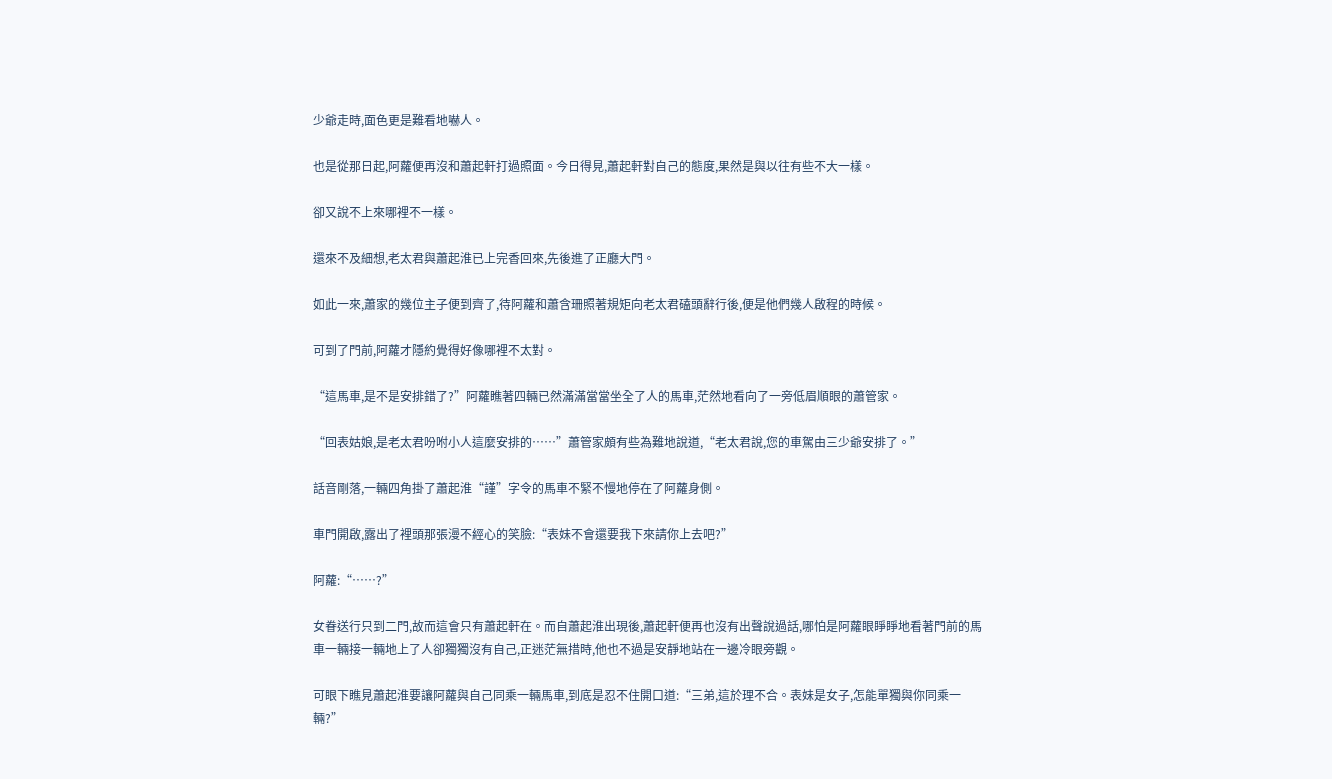少爺走時,面色更是難看地嚇人。

也是從那日起,阿蘿便再沒和蕭起軒打過照面。今日得見,蕭起軒對自己的態度,果然是與以往有些不大一樣。

卻又說不上來哪裡不一樣。

還來不及細想,老太君與蕭起淮已上完香回來,先後進了正廳大門。

如此一來,蕭家的幾位主子便到齊了,待阿蘿和蕭含珊照著規矩向老太君磕頭辭行後,便是他們幾人啟程的時候。

可到了門前,阿蘿才隱約覺得好像哪裡不太對。

“這馬車,是不是安排錯了?”阿蘿瞧著四輛已然滿滿當當坐全了人的馬車,茫然地看向了一旁低眉順眼的蕭管家。

“回表姑娘,是老太君吩咐小人這麼安排的……”蕭管家頗有些為難地說道,“老太君說,您的車駕由三少爺安排了。”

話音剛落,一輛四角掛了蕭起淮“謹”字令的馬車不緊不慢地停在了阿蘿身側。

車門開啟,露出了裡頭那張漫不經心的笑臉:“表妹不會還要我下來請你上去吧?”

阿蘿:“……?”

女眷送行只到二門,故而這會只有蕭起軒在。而自蕭起淮出現後,蕭起軒便再也沒有出聲說過話,哪怕是阿蘿眼睜睜地看著門前的馬車一輛接一輛地上了人卻獨獨沒有自己,正迷茫無措時,他也不過是安靜地站在一邊冷眼旁觀。

可眼下瞧見蕭起淮要讓阿蘿與自己同乘一輛馬車,到底是忍不住開口道:“三弟,這於理不合。表妹是女子,怎能單獨與你同乘一輛?”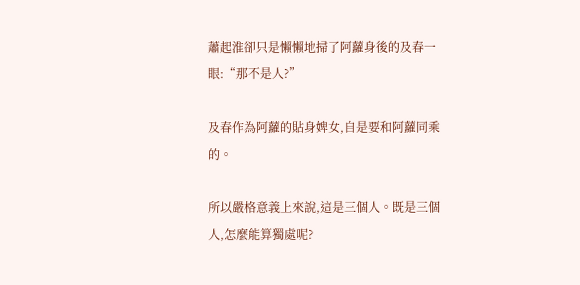蕭起淮卻只是懶懶地掃了阿蘿身後的及春一眼:“那不是人?”

及春作為阿蘿的貼身婢女,自是要和阿蘿同乘的。

所以嚴格意義上來說,這是三個人。既是三個人,怎麼能算獨處呢?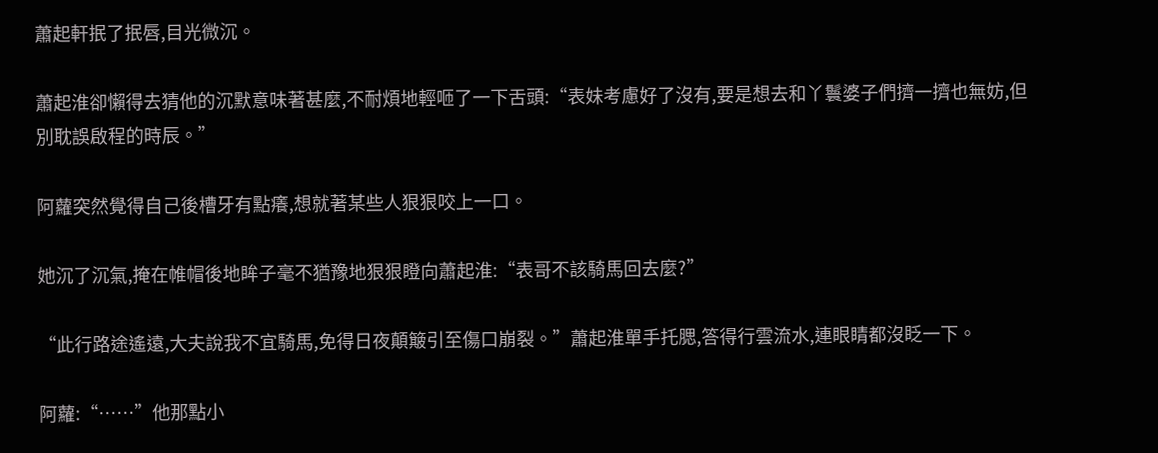蕭起軒抿了抿唇,目光微沉。

蕭起淮卻懶得去猜他的沉默意味著甚麼,不耐煩地輕咂了一下舌頭:“表妹考慮好了沒有,要是想去和丫鬟婆子們擠一擠也無妨,但別耽誤啟程的時辰。”

阿蘿突然覺得自己後槽牙有點癢,想就著某些人狠狠咬上一口。

她沉了沉氣,掩在帷帽後地眸子毫不猶豫地狠狠瞪向蕭起淮:“表哥不該騎馬回去麼?”

“此行路途遙遠,大夫說我不宜騎馬,免得日夜顛簸引至傷口崩裂。”蕭起淮單手托腮,答得行雲流水,連眼睛都沒眨一下。

阿蘿:“……”他那點小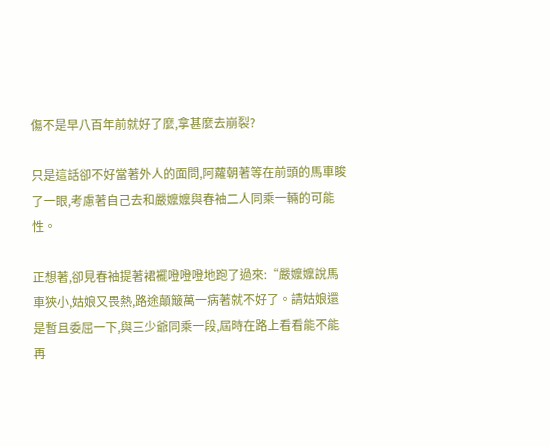傷不是早八百年前就好了麼,拿甚麼去崩裂?

只是這話卻不好當著外人的面問,阿蘿朝著等在前頭的馬車睃了一眼,考慮著自己去和嚴嬤嬤與春袖二人同乘一輛的可能性。

正想著,卻見春袖提著裙襬噔噔噔地跑了過來:“嚴嬤嬤說馬車狹小,姑娘又畏熱,路途顛簸萬一病著就不好了。請姑娘還是暫且委屈一下,與三少爺同乘一段,屆時在路上看看能不能再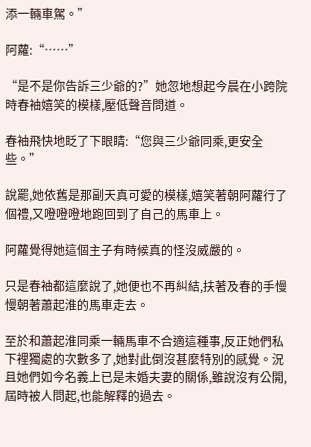添一輛車駕。”

阿蘿:“……”

“是不是你告訴三少爺的?”她忽地想起今晨在小跨院時春袖嬉笑的模樣,壓低聲音問道。

春袖飛快地眨了下眼睛:“您與三少爺同乘,更安全些。”

說罷,她依舊是那副天真可愛的模樣,嬉笑著朝阿蘿行了個禮,又噔噔噔地跑回到了自己的馬車上。

阿蘿覺得她這個主子有時候真的怪沒威嚴的。

只是春袖都這麼說了,她便也不再糾結,扶著及春的手慢慢朝著蕭起淮的馬車走去。

至於和蕭起淮同乘一輛馬車不合適這種事,反正她們私下裡獨處的次數多了,她對此倒沒甚麼特別的感覺。況且她們如今名義上已是未婚夫妻的關係,雖說沒有公開,屆時被人問起,也能解釋的過去。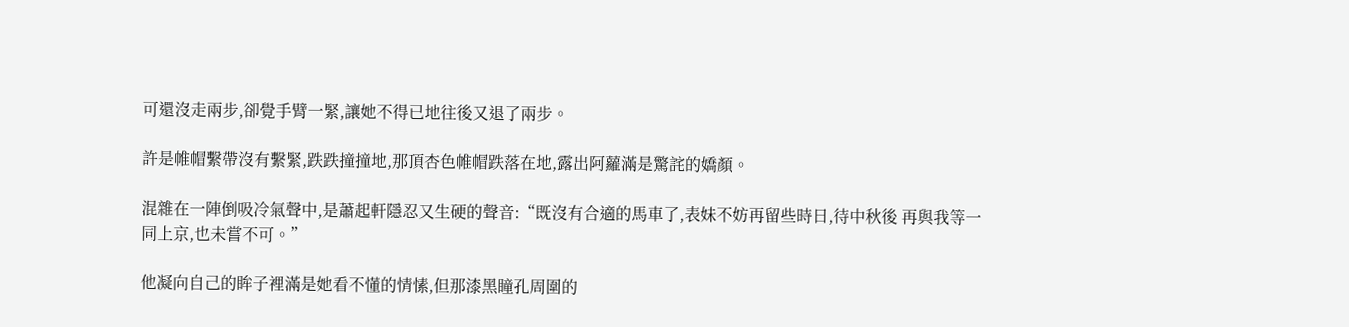可還沒走兩步,卻覺手臂一緊,讓她不得已地往後又退了兩步。

許是帷帽繫帶沒有繫緊,跌跌撞撞地,那頂杏色帷帽跌落在地,露出阿蘿滿是驚詫的嬌顏。

混雜在一陣倒吸冷氣聲中,是蕭起軒隱忍又生硬的聲音:“既沒有合適的馬車了,表妹不妨再留些時日,待中秋後 再與我等一同上京,也未嘗不可。”

他凝向自己的眸子裡滿是她看不懂的情愫,但那漆黑瞳孔周圍的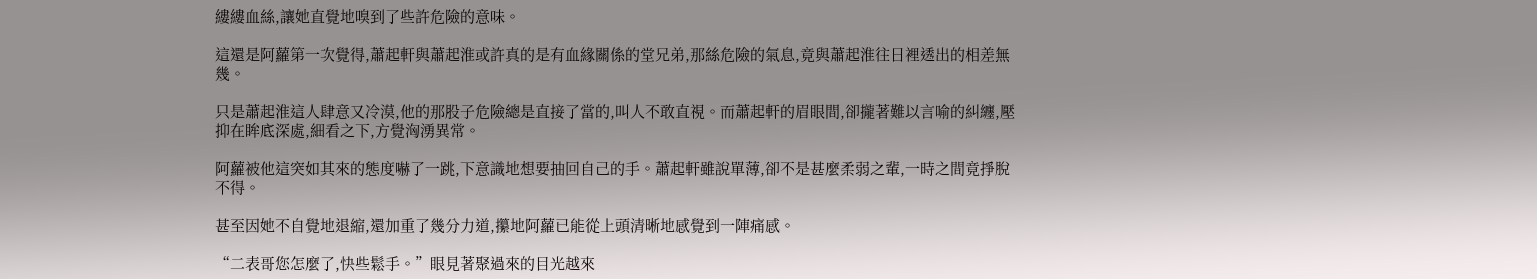縷縷血絲,讓她直覺地嗅到了些許危險的意味。

這還是阿蘿第一次覺得,蕭起軒與蕭起淮或許真的是有血緣關係的堂兄弟,那絲危險的氣息,竟與蕭起淮往日裡透出的相差無幾。

只是蕭起淮這人肆意又冷漠,他的那股子危險總是直接了當的,叫人不敢直視。而蕭起軒的眉眼間,卻攏著難以言喻的糾纏,壓抑在眸底深處,細看之下,方覺洶湧異常。

阿蘿被他這突如其來的態度嚇了一跳,下意識地想要抽回自己的手。蕭起軒雖說單薄,卻不是甚麼柔弱之輩,一時之間竟掙脫不得。

甚至因她不自覺地退縮,還加重了幾分力道,攥地阿蘿已能從上頭清晰地感覺到一陣痛感。

“二表哥您怎麼了,快些鬆手。”眼見著聚過來的目光越來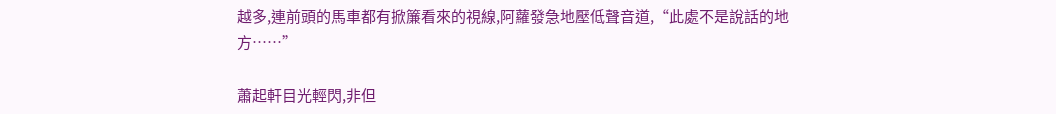越多,連前頭的馬車都有掀簾看來的視線,阿蘿發急地壓低聲音道,“此處不是說話的地方……”

蕭起軒目光輕閃,非但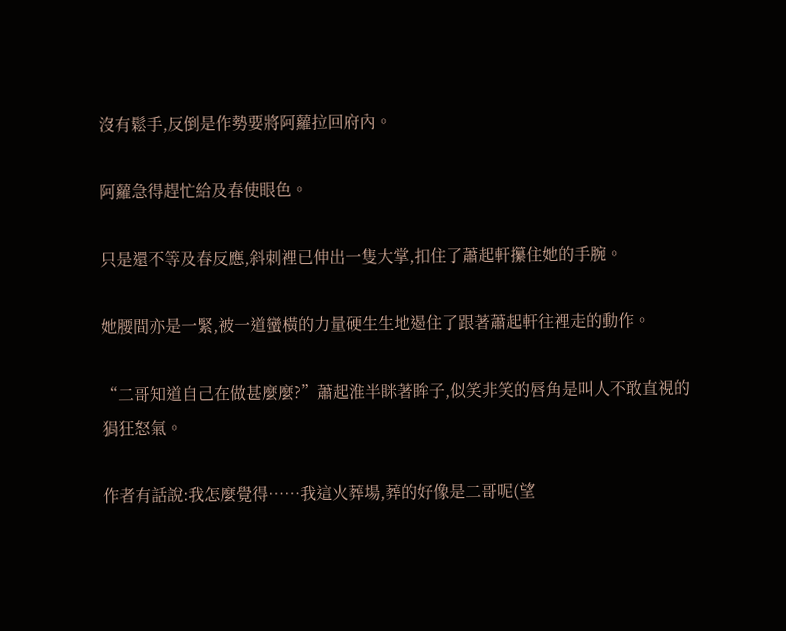沒有鬆手,反倒是作勢要將阿蘿拉回府內。

阿蘿急得趕忙給及春使眼色。

只是還不等及春反應,斜刺裡已伸出一隻大掌,扣住了蕭起軒攥住她的手腕。

她腰間亦是一緊,被一道蠻橫的力量硬生生地遏住了跟著蕭起軒往裡走的動作。

“二哥知道自己在做甚麼麼?”蕭起淮半眯著眸子,似笑非笑的唇角是叫人不敢直視的狷狂怒氣。

作者有話說:我怎麼覺得……我這火葬場,葬的好像是二哥呢(望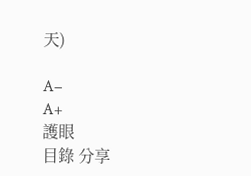天)

A−
A+
護眼
目錄 分享